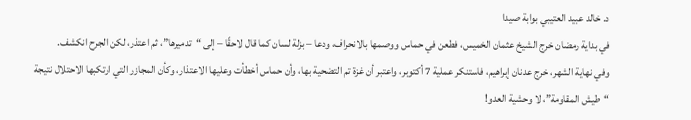د. خالد عبيد العتيبي بوابة صيدا
في بداية رمضان خرج الشيخ عثمان الخميس، فطعن في حماس ووصمها بالانحراف، ودعا – بزلة لسان كما قال لاحقًا – إلى “تدميرها”، ثم اعتذر، لكن الجرح انكشف.
وفي نهاية الشهر، خرج عدنان إبراهيم، فاستنكر عملية 7 أكتوبر، واعتبر أن غزة تم التضحية بها، وأن حماس أخطأت وعليها الاعتذار، وكأن المجازر التي ارتكبها الاحتلال نتيجة “طيش المقاومة”، لا وحشية العدو!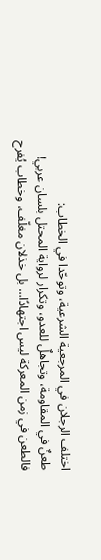اختلف الرجلان في المرجعية الشرعية، وتوحّدا في الخطاب:
طعنٌ في المقاومة، وتجاهلٌ للعدو، وتكرار لرواية المحتل بلسان عربي!
فالطعن في زمن المعركة ليس اجتهادًا… بل خذلان مغلّف، وخطاب يُفرح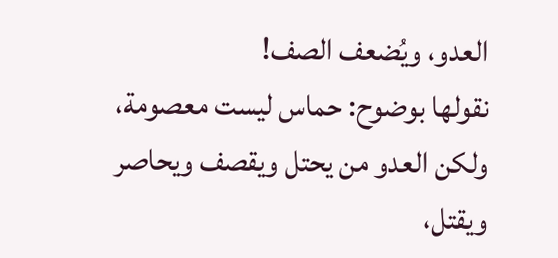العدو، ويُضعف الصف!
نقولها بوضوح: حماس ليست معصومة، ولكن العدو من يحتل ويقصف ويحاصر ويقتل،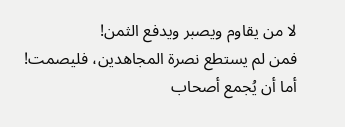لا من يقاوم ويصبر ويدفع الثمن!
فمن لم يستطع نصرة المجاهدين، فليصمت!
أما أن يُجمع أصحاب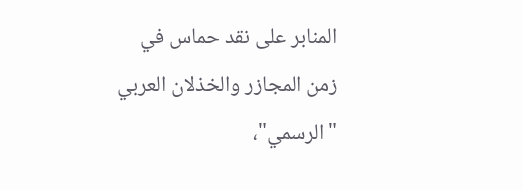المنابر على نقد حماس في زمن المجازر والخذلان العربي "الرسمي"،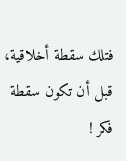فتلك سقطة أخلاقية، قبل أن تكون سقطة فكر !